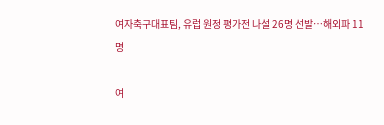여자축구대표팀, 유럽 원정 평가전 나설 26명 선발…해외파 11명

여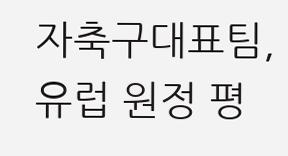자축구대표팀, 유럽 원정 평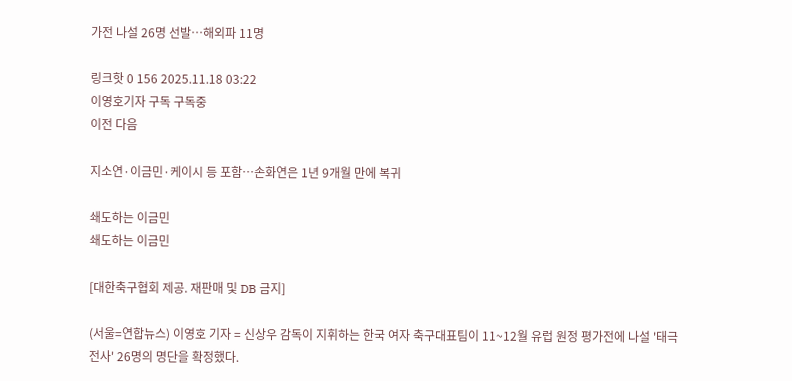가전 나설 26명 선발…해외파 11명

링크핫 0 156 2025.11.18 03:22
이영호기자 구독 구독중
이전 다음

지소연·이금민·케이시 등 포함…손화연은 1년 9개월 만에 복귀

쇄도하는 이금민
쇄도하는 이금민

[대한축구협회 제공. 재판매 및 DB 금지]

(서울=연합뉴스) 이영호 기자 = 신상우 감독이 지휘하는 한국 여자 축구대표팀이 11~12월 유럽 원정 평가전에 나설 '태극전사' 26명의 명단을 확정했다.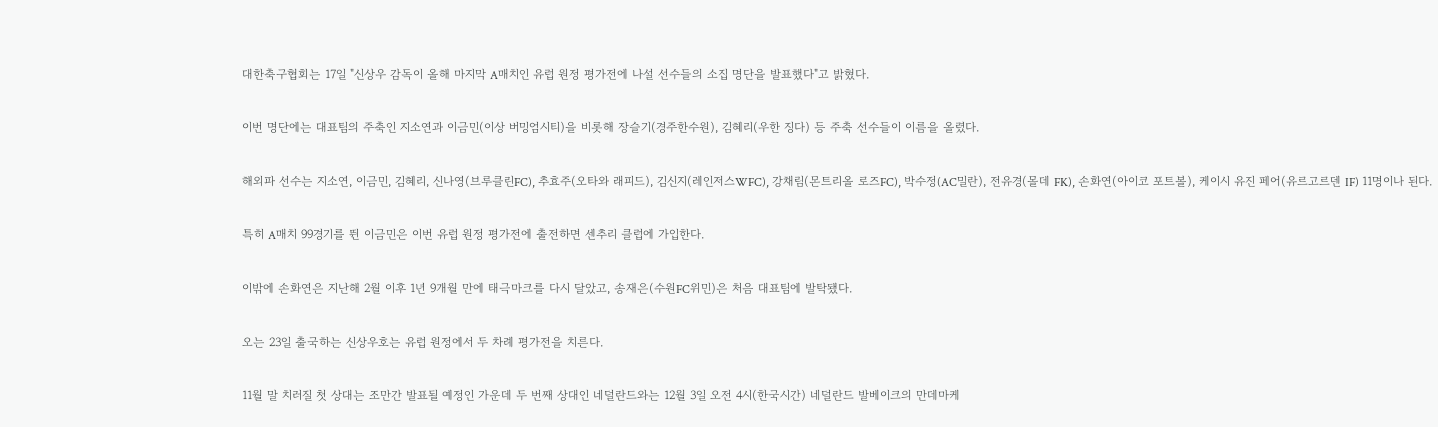대한축구협회는 17일 "신상우 감독이 올해 마지막 A매치인 유럽 원정 평가전에 나설 선수들의 소집 명단을 발표했다"고 밝혔다.

이번 명단에는 대표팀의 주축인 지소연과 이금민(이상 버밍엄시티)을 비롯해 장슬기(경주한수원), 김혜리(우한 징다) 등 주축 선수들이 이름을 올렸다.

해외파 선수는 지소연, 이금민, 김혜리, 신나영(브루클린FC), 추효주(오타와 래피드), 김신지(레인저스WFC), 강채림(몬트리올 로즈FC), 박수정(AC밀란), 전유경(몰데 FK), 손화연(아이코 포트볼), 케이시 유진 페어(유르고르덴 IF) 11명이나 된다.

특히 A매치 99경기를 뛴 이금민은 이번 유럽 원정 평가전에 출전하면 센추리 클럽에 가입한다.

이밖에 손화연은 지난해 2월 이후 1년 9개월 만에 태극마크를 다시 달았고, 송재은(수원FC위민)은 처음 대표팀에 발탁됐다.

오는 23일 출국하는 신상우호는 유럽 원정에서 두 차례 평가전을 치른다.

11월 말 치러질 첫 상대는 조만간 발표될 예정인 가운데 두 번째 상대인 네덜란드와는 12월 3일 오전 4시(한국시간) 네덜란드 발베이크의 만데마케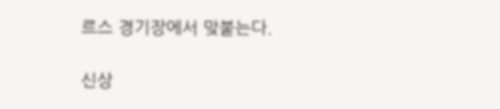르스 경기장에서 맞붙는다.

신상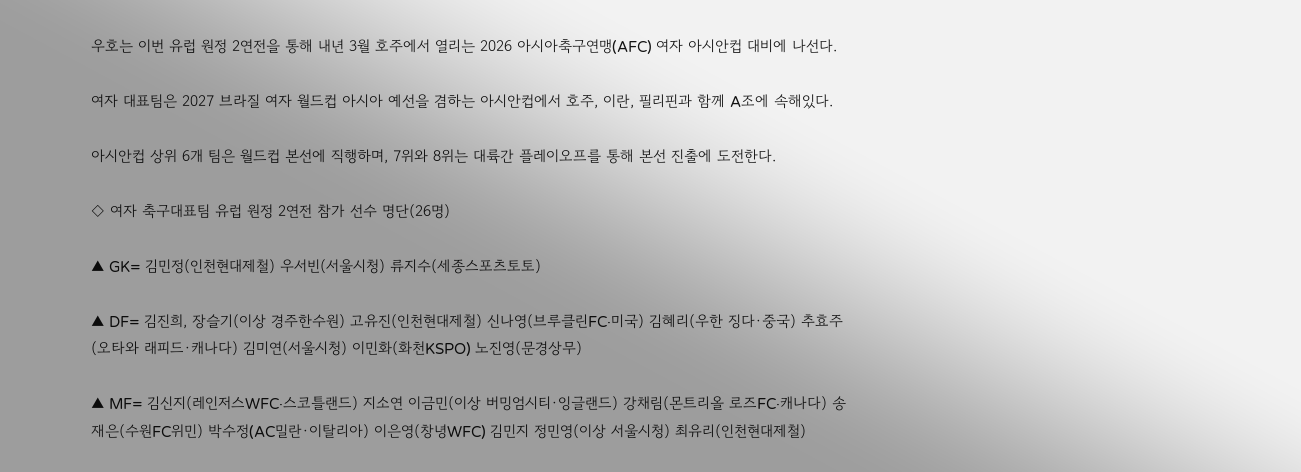우호는 이번 유럽 원정 2연전을 통해 내년 3월 호주에서 열리는 2026 아시아축구연맹(AFC) 여자 아시안컵 대비에 나선다.

여자 대표팀은 2027 브라질 여자 월드컵 아시아 예선을 겸하는 아시안컵에서 호주, 이란, 필리핀과 함께 A조에 속해있다.

아시안컵 상위 6개 팀은 월드컵 본선에 직행하며, 7위와 8위는 대륙간 플레이오프를 통해 본선 진출에 도전한다.

◇ 여자 축구대표팀 유럽 원정 2연전 참가 선수 명단(26명)

▲ GK= 김민정(인천현대제철) 우서빈(서울시청) 류지수(세종스포츠토토)

▲ DF= 김진희, 장슬기(이상 경주한수원) 고유진(인천현대제철) 신나영(브루클린FC·미국) 김혜리(우한 징다·중국) 추효주(오타와 래피드·캐나다) 김미연(서울시청) 이민화(화천KSPO) 노진영(문경상무)

▲ MF= 김신지(레인저스WFC·스코틀랜드) 지소연 이금민(이상 버밍엄시티·잉글랜드) 강채림(몬트리올 로즈FC·캐나다) 송재은(수원FC위민) 박수정(AC밀란·이탈리아) 이은영(창녕WFC) 김민지 정민영(이상 서울시청) 최유리(인천현대제철)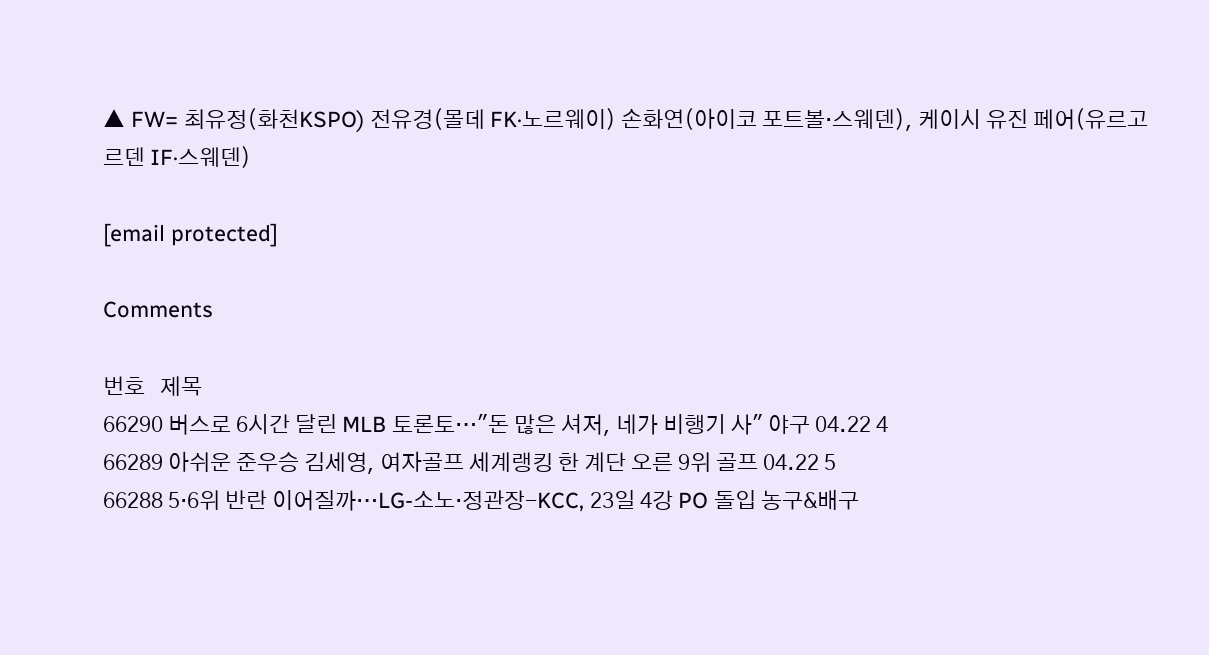▲ FW= 최유정(화천KSPO) 전유경(몰데 FK·노르웨이) 손화연(아이코 포트볼·스웨덴), 케이시 유진 페어(유르고르덴 IF·스웨덴)

[email protected]

Comments

번호   제목
66290 버스로 6시간 달린 MLB 토론토…"돈 많은 셔저, 네가 비행기 사" 야구 04.22 4
66289 아쉬운 준우승 김세영, 여자골프 세계랭킹 한 계단 오른 9위 골프 04.22 5
66288 5·6위 반란 이어질까…LG-소노·정관장-KCC, 23일 4강 PO 돌입 농구&배구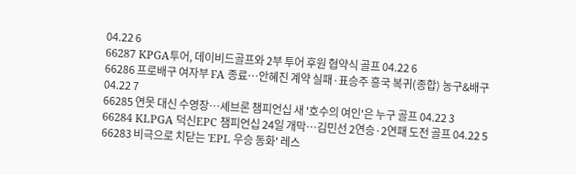04.22 6
66287 KPGA투어, 데이비드골프와 2부 투어 후원 협약식 골프 04.22 6
66286 프로배구 여자부 FA 종료…안혜진 계약 실패·표승주 흥국 복귀(종합) 농구&배구 04.22 7
66285 연못 대신 수영장…셰브론 챔피언십 새 '호수의 여인'은 누구 골프 04.22 3
66284 KLPGA 덕신EPC 챔피언십 24일 개막…김민선 2연승·2연패 도전 골프 04.22 5
66283 비극으로 치닫는 'EPL 우승 동화' 레스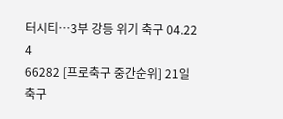터시티…3부 강등 위기 축구 04.22 4
66282 [프로축구 중간순위] 21일 축구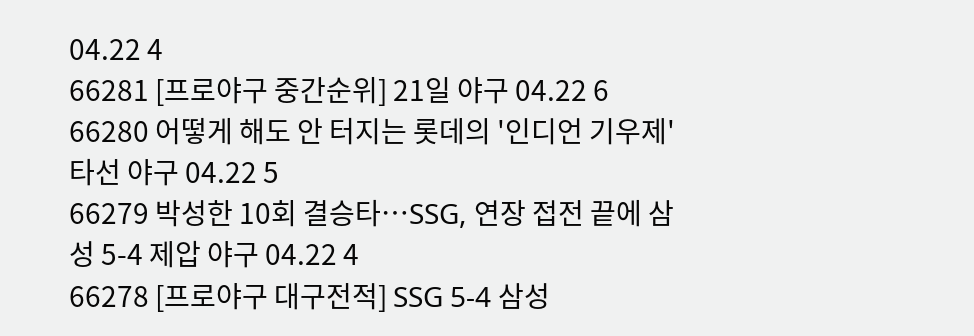04.22 4
66281 [프로야구 중간순위] 21일 야구 04.22 6
66280 어떻게 해도 안 터지는 롯데의 '인디언 기우제' 타선 야구 04.22 5
66279 박성한 10회 결승타…SSG, 연장 접전 끝에 삼성 5-4 제압 야구 04.22 4
66278 [프로야구 대구전적] SSG 5-4 삼성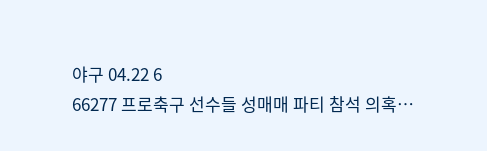야구 04.22 6
66277 프로축구 선수들 성매매 파티 참석 의혹…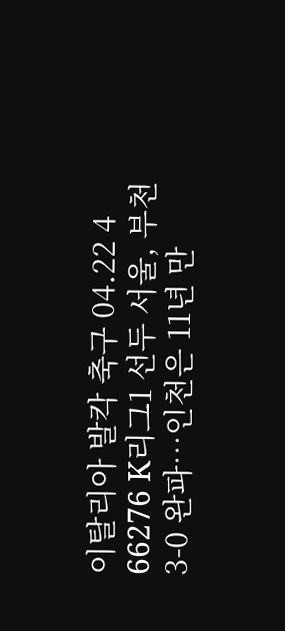이탈리아 발칵 축구 04.22 4
66276 K리그1 선두 서울, 부천 3-0 완파…인천은 11년 만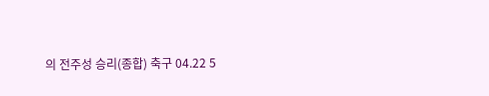의 전주성 승리(종합) 축구 04.22 5